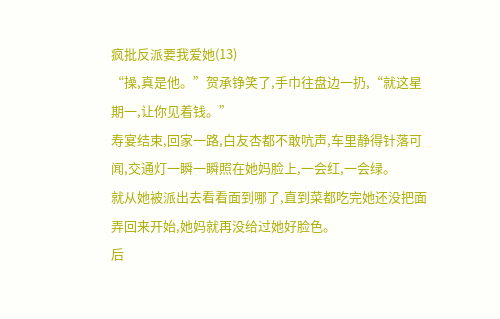疯批反派要我爱她(13)
“操,真是他。”贺承铮笑了,手巾往盘边一扔,“就这星期一,让你见着钱。”
寿宴结束,回家一路,白友杏都不敢吭声,车里静得针落可闻,交通灯一瞬一瞬照在她妈脸上,一会红,一会绿。
就从她被派出去看看面到哪了,直到菜都吃完她还没把面弄回来开始,她妈就再没给过她好脸色。
后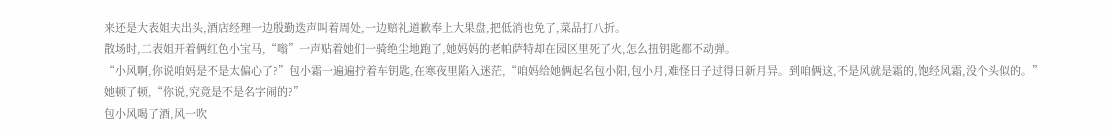来还是大表姐夫出头,酒店经理一边殷勤迭声叫着周处,一边赔礼道歉奉上大果盘,把低消也免了,菜品打八折。
散场时,二表姐开着俩红色小宝马,“嗡”一声贴着她们一骑绝尘地跑了,她妈妈的老帕萨特却在园区里死了火,怎么扭钥匙都不动弹。
“小风啊,你说咱妈是不是太偏心了?”包小霜一遍遍拧着车钥匙,在寒夜里陷入迷茫,“咱妈给她俩起名包小阳,包小月,难怪日子过得日新月异。到咱俩这,不是风就是霜的,饱经风霜,没个头似的。”
她顿了顿,“你说,究竟是不是名字闹的?”
包小风喝了酒,风一吹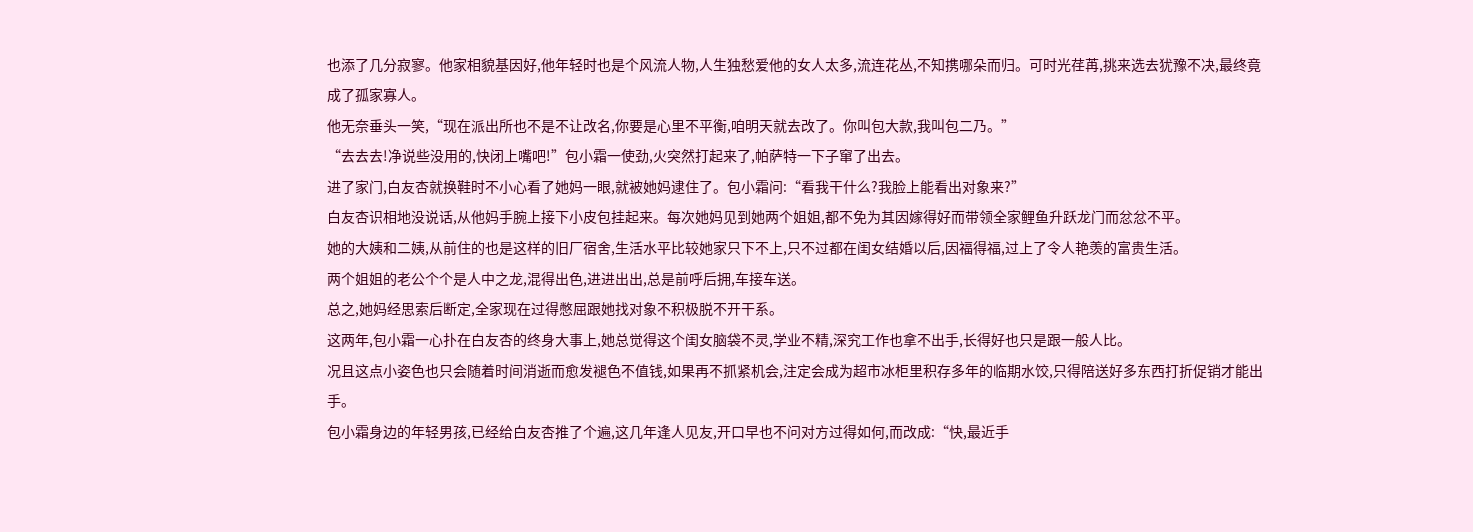也添了几分寂寥。他家相貌基因好,他年轻时也是个风流人物,人生独愁爱他的女人太多,流连花丛,不知携哪朵而归。可时光荏苒,挑来选去犹豫不决,最终竟成了孤家寡人。
他无奈垂头一笑,“现在派出所也不是不让改名,你要是心里不平衡,咱明天就去改了。你叫包大款,我叫包二乃。”
“去去去!净说些没用的,快闭上嘴吧!”包小霜一使劲,火突然打起来了,帕萨特一下子窜了出去。
进了家门,白友杏就换鞋时不小心看了她妈一眼,就被她妈逮住了。包小霜问:“看我干什么?我脸上能看出对象来?”
白友杏识相地没说话,从他妈手腕上接下小皮包挂起来。每次她妈见到她两个姐姐,都不免为其因嫁得好而带领全家鲤鱼升跃龙门而忿忿不平。
她的大姨和二姨,从前住的也是这样的旧厂宿舍,生活水平比较她家只下不上,只不过都在闺女结婚以后,因福得福,过上了令人艳羡的富贵生活。
两个姐姐的老公个个是人中之龙,混得出色,进进出出,总是前呼后拥,车接车送。
总之,她妈经思索后断定,全家现在过得憋屈跟她找对象不积极脱不开干系。
这两年,包小霜一心扑在白友杏的终身大事上,她总觉得这个闺女脑袋不灵,学业不精,深究工作也拿不出手,长得好也只是跟一般人比。
况且这点小姿色也只会随着时间消逝而愈发褪色不值钱,如果再不抓紧机会,注定会成为超市冰柜里积存多年的临期水饺,只得陪送好多东西打折促销才能出手。
包小霜身边的年轻男孩,已经给白友杏推了个遍,这几年逢人见友,开口早也不问对方过得如何,而改成:“快,最近手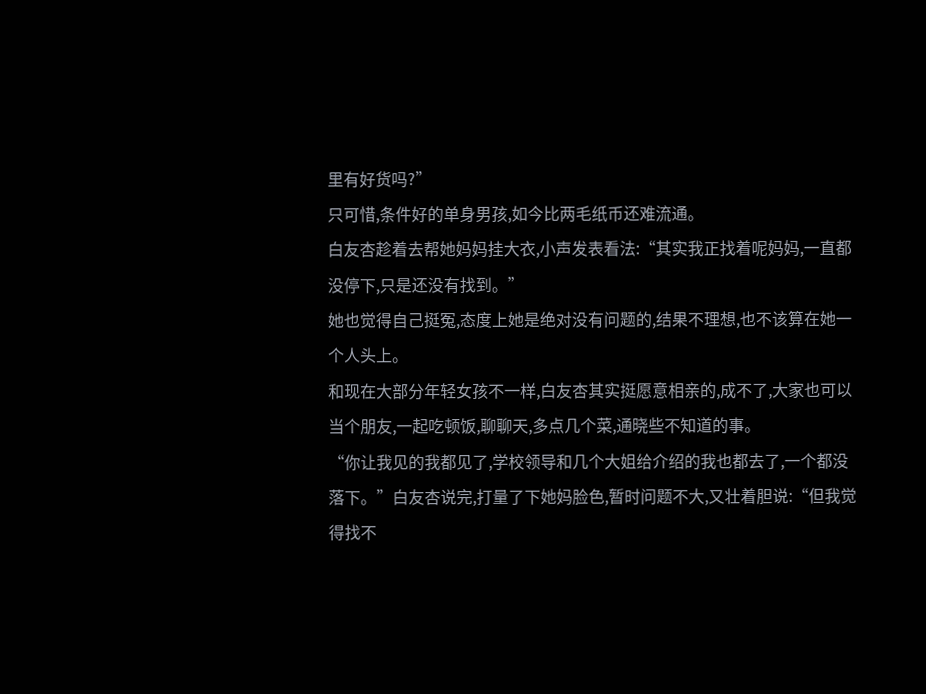里有好货吗?”
只可惜,条件好的单身男孩,如今比两毛纸币还难流通。
白友杏趁着去帮她妈妈挂大衣,小声发表看法:“其实我正找着呢妈妈,一直都没停下,只是还没有找到。”
她也觉得自己挺冤,态度上她是绝对没有问题的,结果不理想,也不该算在她一个人头上。
和现在大部分年轻女孩不一样,白友杏其实挺愿意相亲的,成不了,大家也可以当个朋友,一起吃顿饭,聊聊天,多点几个菜,通晓些不知道的事。
“你让我见的我都见了,学校领导和几个大姐给介绍的我也都去了,一个都没落下。”白友杏说完,打量了下她妈脸色,暂时问题不大,又壮着胆说:“但我觉得找不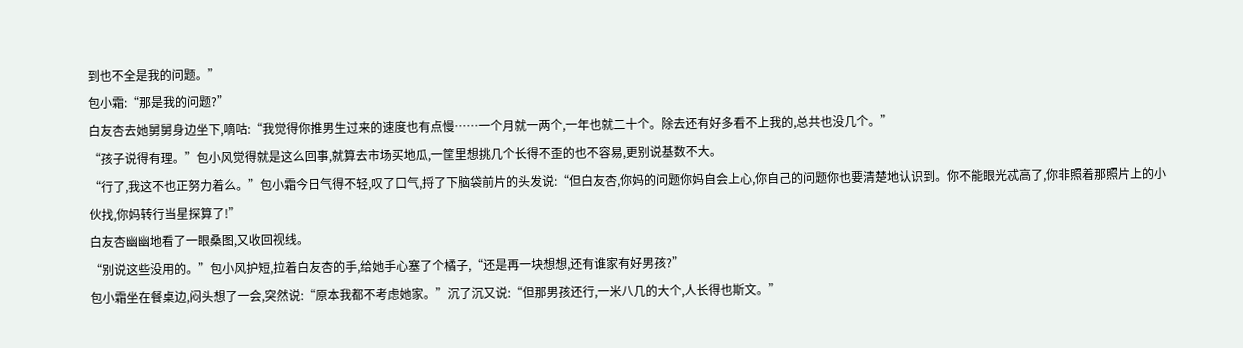到也不全是我的问题。”
包小霜:“那是我的问题?”
白友杏去她舅舅身边坐下,嘀咕:“我觉得你推男生过来的速度也有点慢……一个月就一两个,一年也就二十个。除去还有好多看不上我的,总共也没几个。”
“孩子说得有理。”包小风觉得就是这么回事,就算去市场买地瓜,一筐里想挑几个长得不歪的也不容易,更别说基数不大。
“行了,我这不也正努力着么。”包小霜今日气得不轻,叹了口气,捋了下脑袋前片的头发说:“但白友杏,你妈的问题你妈自会上心,你自己的问题你也要清楚地认识到。你不能眼光忒高了,你非照着那照片上的小伙找,你妈转行当星探算了!”
白友杏幽幽地看了一眼桑图,又收回视线。
“别说这些没用的。”包小风护短,拉着白友杏的手,给她手心塞了个橘子,“还是再一块想想,还有谁家有好男孩?”
包小霜坐在餐桌边,闷头想了一会,突然说:“原本我都不考虑她家。”沉了沉又说:“但那男孩还行,一米八几的大个,人长得也斯文。”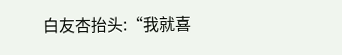白友杏抬头:“我就喜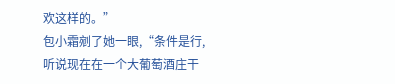欢这样的。”
包小霜剜了她一眼,“条件是行,听说现在在一个大葡萄酒庄干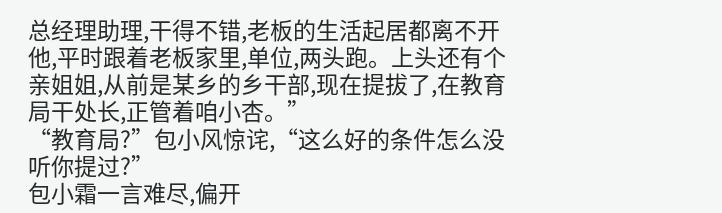总经理助理,干得不错,老板的生活起居都离不开他,平时跟着老板家里,单位,两头跑。上头还有个亲姐姐,从前是某乡的乡干部,现在提拔了,在教育局干处长,正管着咱小杏。”
“教育局?”包小风惊诧,“这么好的条件怎么没听你提过?”
包小霜一言难尽,偏开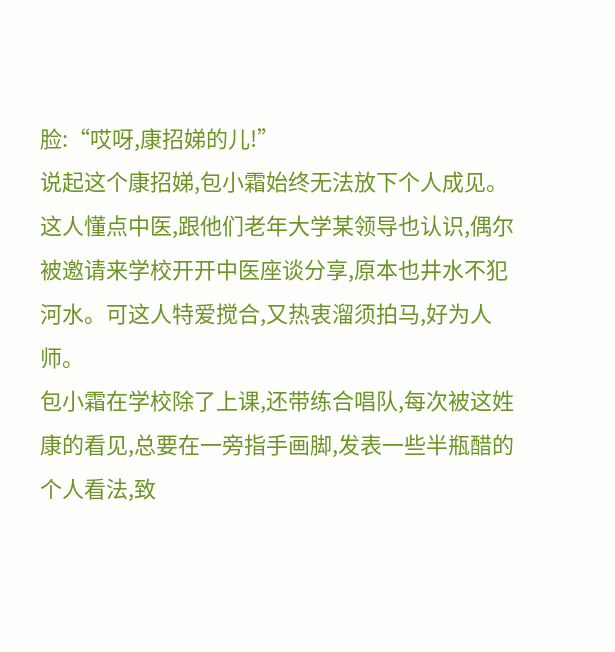脸:“哎呀,康招娣的儿!”
说起这个康招娣,包小霜始终无法放下个人成见。这人懂点中医,跟他们老年大学某领导也认识,偶尔被邀请来学校开开中医座谈分享,原本也井水不犯河水。可这人特爱搅合,又热衷溜须拍马,好为人师。
包小霜在学校除了上课,还带练合唱队,每次被这姓康的看见,总要在一旁指手画脚,发表一些半瓶醋的个人看法,致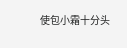使包小霜十分头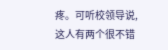疼。可听校领导说,这人有两个很不错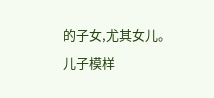的子女,尤其女儿。儿子模样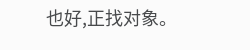也好,正找对象。